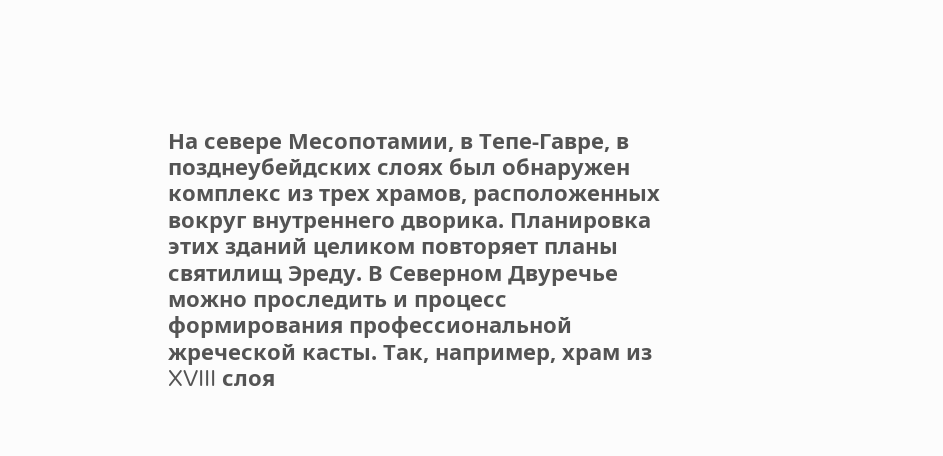На севере Месопотамии, в Тепе-Гавре, в позднеубейдских слоях был обнаружен комплекс из трех храмов, расположенных вокруг внутреннего дворика. Планировка этих зданий целиком повторяет планы святилищ Эреду. В Северном Двуречье можно проследить и процесс формирования профессиональной жреческой касты. Так, например, храм из XVIII слоя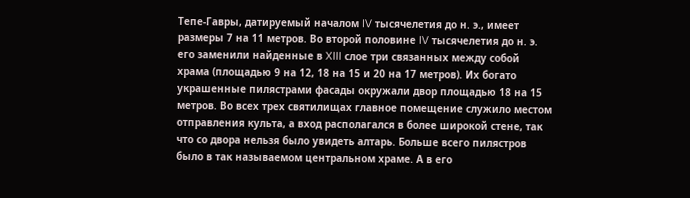Тепе-Гавры, датируемый началом IV тысячелетия до н. э., имеет размеры 7 на 11 метров. Во второй половине IV тысячелетия до н. э. его заменили найденные в XIII слое три связанных между собой храма (площадью 9 на 12, 18 на 15 и 20 на 17 метров). Их богато украшенные пилястрами фасады окружали двор площадью 18 на 15 метров. Во всех трех святилищах главное помещение служило местом отправления культа, а вход располагался в более широкой стене, так что со двора нельзя было увидеть алтарь. Больше всего пилястров было в так называемом центральном храме. А в его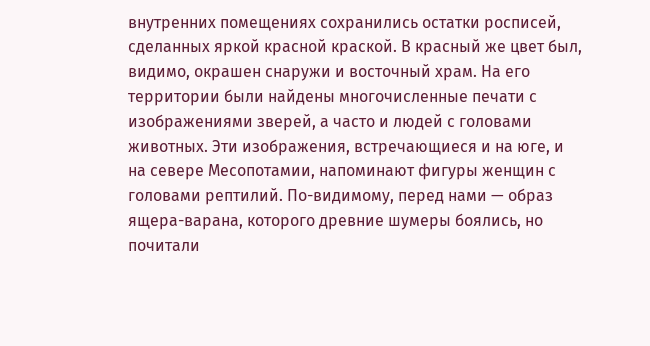внутренних помещениях сохранились остатки росписей, сделанных яркой красной краской. В красный же цвет был, видимо, окрашен снаружи и восточный храм. На его территории были найдены многочисленные печати с изображениями зверей, а часто и людей с головами животных. Эти изображения, встречающиеся и на юге, и на севере Месопотамии, напоминают фигуры женщин с головами рептилий. По-видимому, перед нами — образ ящера-варана, которого древние шумеры боялись, но почитали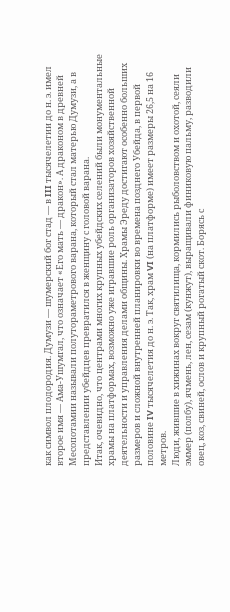как символ плодородия. Думузи — шумерский бог стад — в III тысячелетии до н. э. имел второе имя — Ама-Ушумгал, что означает «Его мать — дракон». А драконом в древней Месопотамии называли полутораметрового варана, который стал матерью Думузи, а в представлении убейдцев превратился в женщину с головой варана.
Итак, очевидно, что центрами многих крупных убейдских селений были монументальные храмы на платформах, возможно уже игравшие роль организаторов хозяйственной деятельности и управления делами общины. Храмы Эреду достигают особенно больших размеров и сложной внутренней планировки во времена позднего Убейда, в первой половине IV тысячелетия до н. э. Так, храм VI (на платформе) имеет размеры 26,5 на 16 метров.
Люди, жившие в хижинах вокруг святилища, кормились рыболовством и охотой, сеяли эммер (полбу), ячмень, лен, сезам (кунжут), выращивали финиковую пальму, разводили овец, коз, свиней, ослов и крупный рогатый скот. Борясь с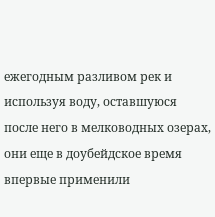ежегодным разливом рек и используя воду, оставшуюся после него в мелководных озерах, они еще в доубейдское время впервые применили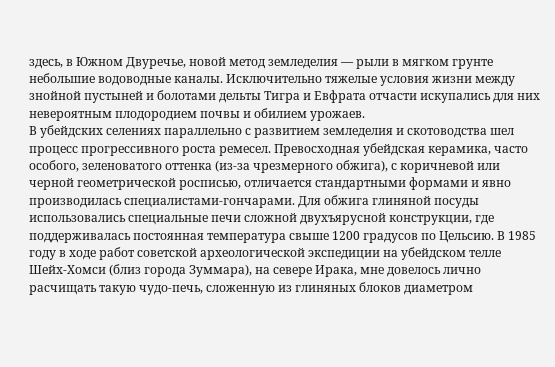здесь, в Южном Двуречье, новой метод земледелия — рыли в мягком грунте небольшие водоводные каналы. Исключительно тяжелые условия жизни между знойной пустыней и болотами дельты Тигра и Евфрата отчасти искупались для них невероятным плодородием почвы и обилием урожаев.
В убейдских селениях параллельно с развитием земледелия и скотоводства шел процесс прогрессивного роста ремесел. Превосходная убейдская керамика, часто особого, зеленоватого оттенка (из-за чрезмерного обжига), с коричневой или черной геометрической росписью, отличается стандартными формами и явно производилась специалистами-гончарами. Для обжига глиняной посуды использовались специальные печи сложной двухъярусной конструкции, где поддерживалась постоянная температура свыше 1200 градусов по Цельсию. В 1985 году в ходе работ советской археологической экспедиции на убейдском телле Шейх-Хомси (близ города Зуммара), на севере Ирака, мне довелось лично расчищать такую чудо-печь, сложенную из глиняных блоков диаметром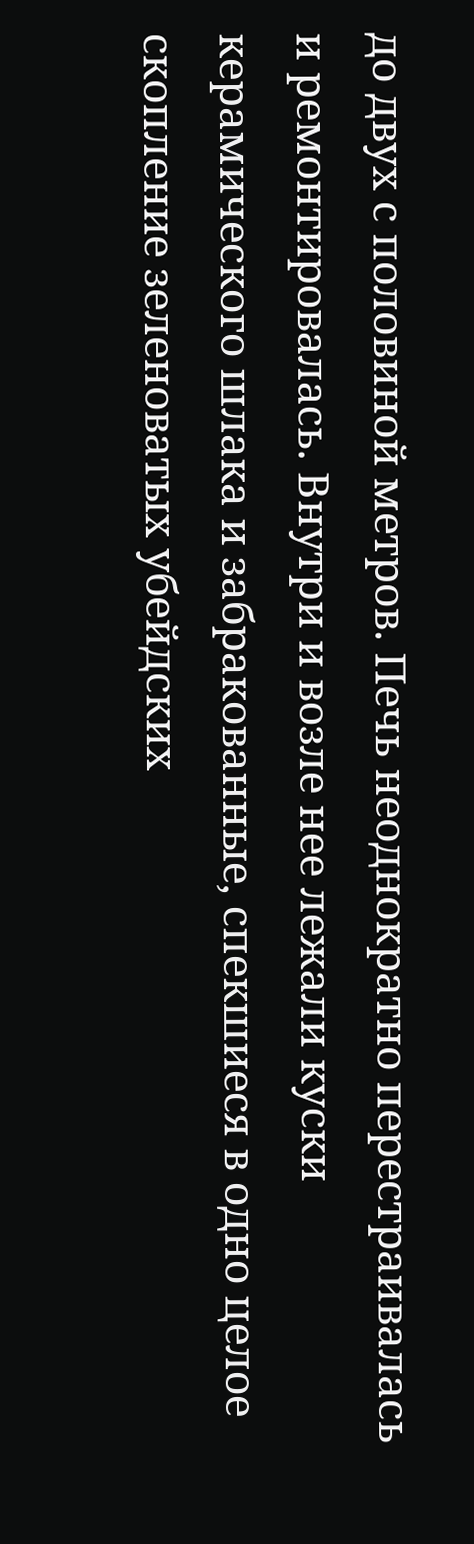до двух с половиной метров. Печь неоднократно перестраивалась и ремонтировалась. Внутри и возле нее лежали куски керамического шлака и забракованные, спекшиеся в одно целое скопление зеленоватых убейдских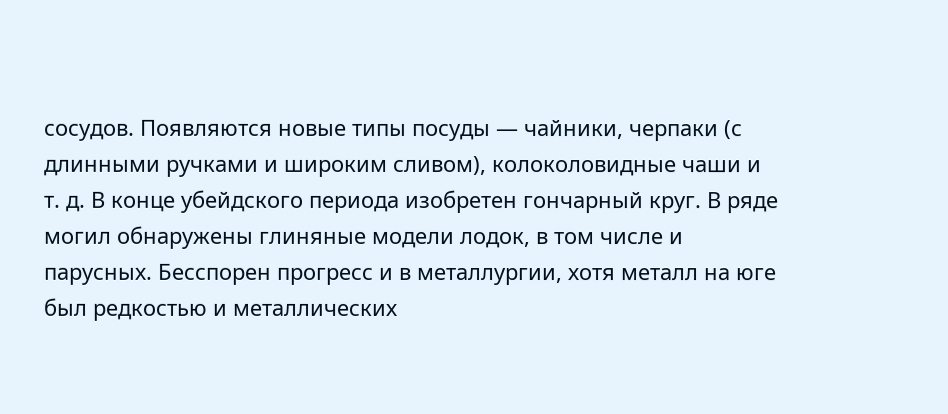сосудов. Появляются новые типы посуды — чайники, черпаки (с длинными ручками и широким сливом), колоколовидные чаши и т. д. В конце убейдского периода изобретен гончарный круг. В ряде могил обнаружены глиняные модели лодок, в том числе и парусных. Бесспорен прогресс и в металлургии, хотя металл на юге был редкостью и металлических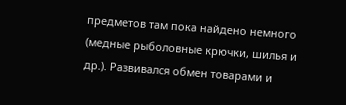предметов там пока найдено немного (медные рыболовные крючки, шилья и др.). Развивался обмен товарами и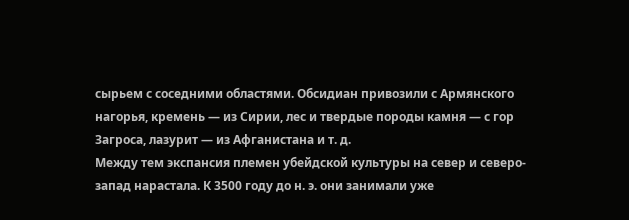сырьем с соседними областями. Обсидиан привозили с Армянского нагорья, кремень — из Сирии, лес и твердые породы камня — с гор Загроса, лазурит — из Афганистана и т. д.
Между тем экспансия племен убейдской культуры на север и северо-запад нарастала. К 3500 году до н. э. они занимали уже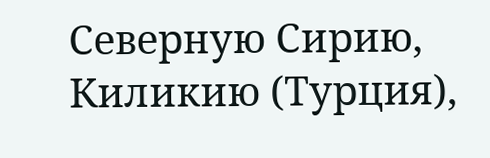Северную Сирию, Киликию (Турция),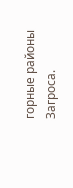горные районы Загроса.